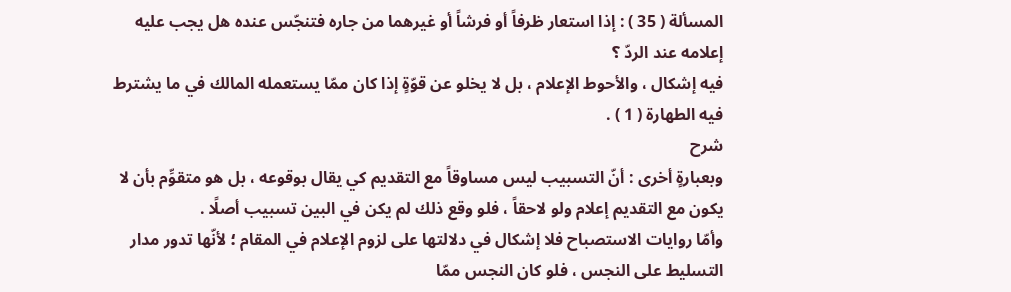المسألة ( 35 ) : إذا استعار ظرفاً أو فرشاً أو غيرهما من جاره فتنجّس عنده هل يجب عليه إعلامه عند الردّ ؟
فيه إشكال ، والأحوط الإعلام ، بل لا يخلو عن قوّةٍ إذا كان ممّا يستعمله المالك في ما يشترط فيه الطهارة ( 1 ) .
شرح
وبعبارةٍ أخرى : أنّ التسبيب ليس مساوقاً مع التقديم كي يقال بوقوعه ، بل هو متقوِّم بأن لا يكون مع التقديم إعلام ولو لاحقاً ، فلو وقع ذلك لم يكن في البين تسبيب أصلًا .
وأمّا روايات الاستصباح فلا إشكال في دلالتها على لزوم الإعلام في المقام ؛ لأنّها تدور مدار التسليط على النجس ، فلو كان النجس ممّا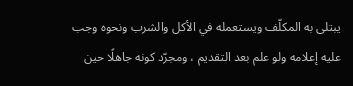يبتلى به المكلّف ويستعمله في الأكل والشرب ونحوه وجب عليه إعلامه ولو علم بعد التقديم ، ومجرّد كونه جاهلًا حين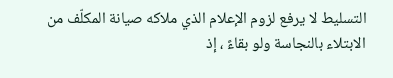التسليط لا يرفع لزوم الإعلام الذي ملاكه صيانة المكلّف من الابتلاء بالنجاسة ولو بقاءً ، إذ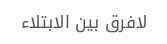لافرق بين الابتلاء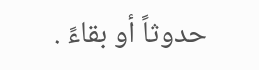حدوثاً أو بقاءً .